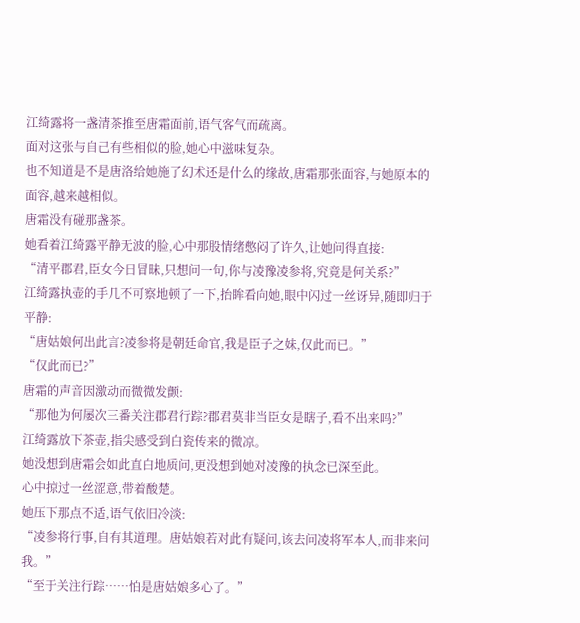江绮露将一盏清茶推至唐霜面前,语气客气而疏离。
面对这张与自己有些相似的脸,她心中滋味复杂。
也不知道是不是唐洛给她施了幻术还是什么的缘故,唐霜那张面容,与她原本的面容,越来越相似。
唐霜没有碰那盏茶。
她看着江绮露平静无波的脸,心中那股情绪憋闷了许久,让她问得直接:
“清平郡君,臣女今日冒昧,只想问一句,你与凌豫凌参将,究竟是何关系?”
江绮露执壶的手几不可察地顿了一下,抬眸看向她,眼中闪过一丝讶异,随即归于平静:
“唐姑娘何出此言?凌参将是朝廷命官,我是臣子之妹,仅此而已。”
“仅此而已?”
唐霜的声音因激动而微微发颤:
“那他为何屡次三番关注郡君行踪?郡君莫非当臣女是瞎子,看不出来吗?”
江绮露放下茶壶,指尖感受到白瓷传来的微凉。
她没想到唐霜会如此直白地质问,更没想到她对凌豫的执念已深至此。
心中掠过一丝涩意,带着酸楚。
她压下那点不适,语气依旧冷淡:
“凌参将行事,自有其道理。唐姑娘若对此有疑问,该去问凌将军本人,而非来问我。”
“至于关注行踪……怕是唐姑娘多心了。”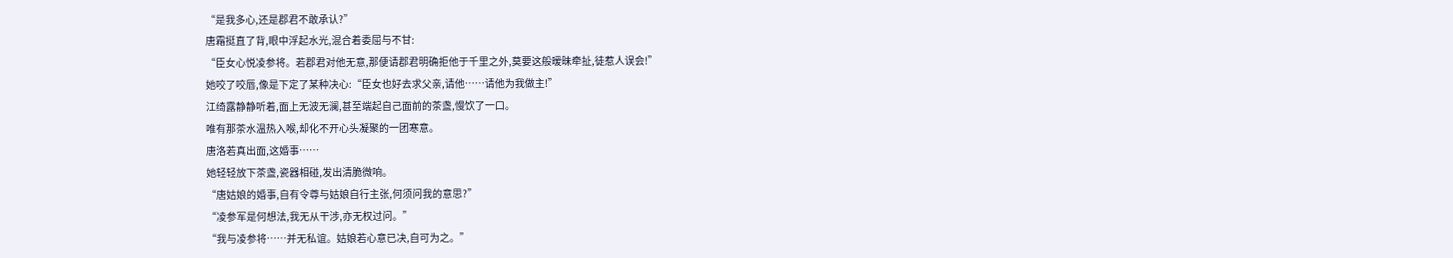“是我多心,还是郡君不敢承认?”
唐霜挺直了背,眼中浮起水光,混合着委屈与不甘:
“臣女心悦凌参将。若郡君对他无意,那便请郡君明确拒他于千里之外,莫要这般暧昧牵扯,徒惹人误会!”
她咬了咬唇,像是下定了某种决心:“臣女也好去求父亲,请他……请他为我做主!”
江绮露静静听着,面上无波无澜,甚至端起自己面前的茶盏,慢饮了一口。
唯有那茶水温热入喉,却化不开心头凝聚的一团寒意。
唐洛若真出面,这婚事……
她轻轻放下茶盏,瓷器相碰,发出清脆微响。
“唐姑娘的婚事,自有令尊与姑娘自行主张,何须问我的意思?”
“凌参军是何想法,我无从干涉,亦无权过问。”
“我与凌参将……并无私谊。姑娘若心意已决,自可为之。”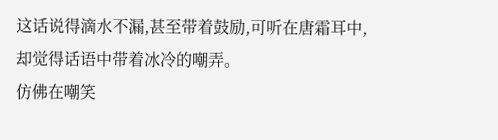这话说得滴水不漏,甚至带着鼓励,可听在唐霜耳中,却觉得话语中带着冰冷的嘲弄。
仿佛在嘲笑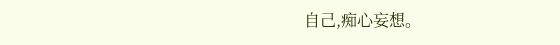自己,痴心妄想。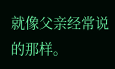就像父亲经常说的那样。